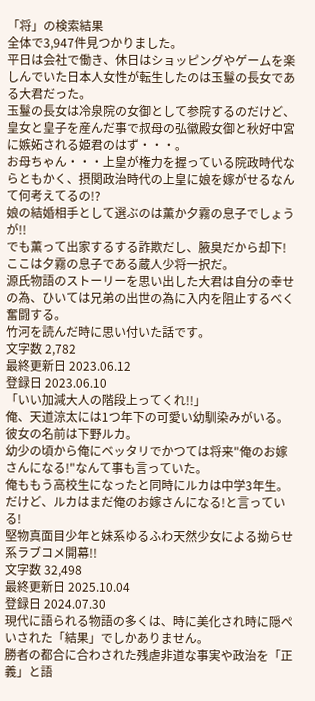「将」の検索結果
全体で3,947件見つかりました。
平日は会社で働き、休日はショッピングやゲームを楽しんでいた日本人女性が転生したのは玉鬘の長女である大君だった。
玉鬘の長女は冷泉院の女御として参院するのだけど、皇女と皇子を産んだ事で叔母の弘徽殿女御と秋好中宮に嫉妬される姫君のはず・・・。
お母ちゃん・・・上皇が権力を握っている院政時代ならともかく、摂関政治時代の上皇に娘を嫁がせるなんて何考えてるの!?
娘の結婚相手として選ぶのは薫か夕霧の息子でしょうが!!
でも薫って出家するする詐欺だし、腋臭だから却下!
ここは夕霧の息子である蔵人少将一択だ。
源氏物語のストーリーを思い出した大君は自分の幸せの為、ひいては兄弟の出世の為に入内を阻止するべく奮闘する。
竹河を読んだ時に思い付いた話です。
文字数 2,782
最終更新日 2023.06.12
登録日 2023.06.10
「いい加減大人の階段上ってくれ!!」
俺、天道涼太には1つ年下の可愛い幼馴染みがいる。
彼女の名前は下野ルカ。
幼少の頃から俺にベッタリでかつては将来"俺のお嫁さんになる!"なんて事も言っていた。
俺ももう高校生になったと同時にルカは中学3年生。
だけど、ルカはまだ俺のお嫁さんになる!と言っている!
堅物真面目少年と妹系ゆるふわ天然少女による拗らせ系ラブコメ開幕!!
文字数 32,498
最終更新日 2025.10.04
登録日 2024.07.30
現代に語られる物語の多くは、時に美化され時に隠ぺいされた「結果」でしかありません。
勝者の都合に合わされた残虐非道な事実や政治を「正義」と語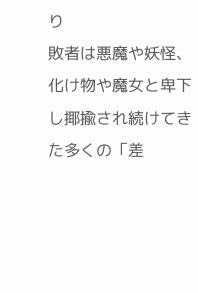り
敗者は悪魔や妖怪、化け物や魔女と卑下し揶揄され続けてきた多くの「差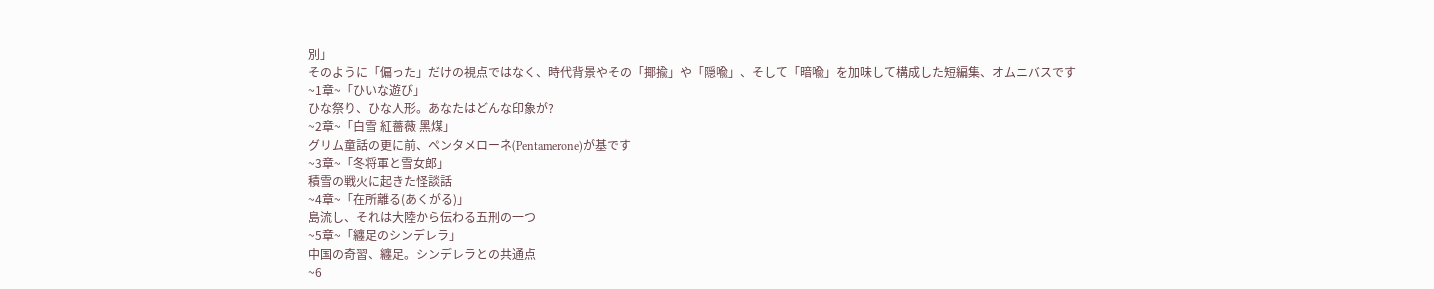別」
そのように「偏った」だけの視点ではなく、時代背景やその「揶揄」や「隠喩」、そして「暗喩」を加味して構成した短編集、オムニバスです
~1章~「ひいな遊び」
ひな祭り、ひな人形。あなたはどんな印象が?
~2章~「白雪 紅薔薇 黑煤」
グリム童話の更に前、ペンタメローネ(Pentamerone)が基です
~3章~「冬将軍と雪女郎」
積雪の戦火に起きた怪談話
~4章~「在所離る(あくがる)」
島流し、それは大陸から伝わる五刑の一つ
~5章~「纏足のシンデレラ」
中国の奇習、纏足。シンデレラとの共通点
~6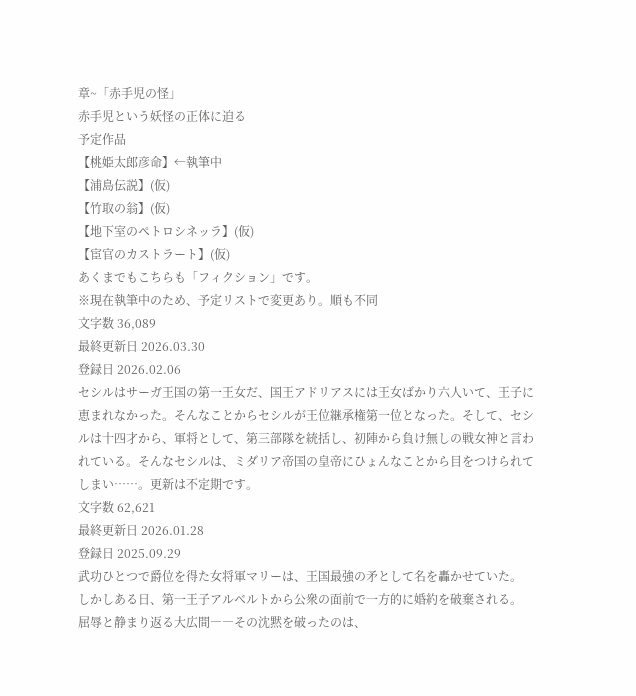章~「赤手児の怪」
赤手児という妖怪の正体に迫る
予定作品
【桃姫太郎彦命】←執筆中
【浦島伝説】(仮)
【竹取の翁】(仮)
【地下室のペトロシネッラ】(仮)
【宦官のカストラート】(仮)
あくまでもこちらも「フィクション」です。
※現在執筆中のため、予定リストで変更あり。順も不同
文字数 36,089
最終更新日 2026.03.30
登録日 2026.02.06
セシルはサーガ王国の第一王女だ、国王アドリアスには王女ばかり六人いて、王子に恵まれなかった。そんなことからセシルが王位継承権第一位となった。そして、セシルは十四才から、軍将として、第三部隊を統括し、初陣から負け無しの戦女神と言われている。そんなセシルは、ミダリア帝国の皇帝にひょんなことから目をつけられてしまい……。更新は不定期です。
文字数 62,621
最終更新日 2026.01.28
登録日 2025.09.29
武功ひとつで爵位を得た女将軍マリーは、王国最強の矛として名を轟かせていた。
しかしある日、第一王子アルベルトから公衆の面前で一方的に婚約を破棄される。
屈辱と静まり返る大広間――その沈黙を破ったのは、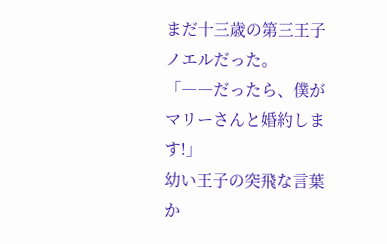まだ十三歳の第三王子ノエルだった。
「――だったら、僕がマリーさんと婚約します!」
幼い王子の突飛な言葉か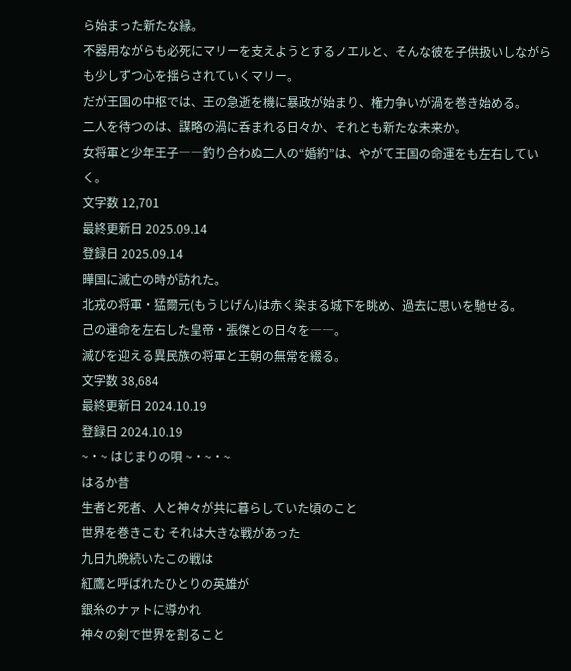ら始まった新たな縁。
不器用ながらも必死にマリーを支えようとするノエルと、そんな彼を子供扱いしながらも少しずつ心を揺らされていくマリー。
だが王国の中枢では、王の急逝を機に暴政が始まり、権力争いが渦を巻き始める。
二人を待つのは、謀略の渦に呑まれる日々か、それとも新たな未来か。
女将軍と少年王子――釣り合わぬ二人の“婚約”は、やがて王国の命運をも左右していく。
文字数 12,701
最終更新日 2025.09.14
登録日 2025.09.14
曄国に滅亡の時が訪れた。
北戎の将軍・猛爾元(もうじげん)は赤く染まる城下を眺め、過去に思いを馳せる。
己の運命を左右した皇帝・張傑との日々を――。
滅びを迎える異民族の将軍と王朝の無常を綴る。
文字数 38,684
最終更新日 2024.10.19
登録日 2024.10.19
~・~ はじまりの唄 ~・~・~
はるか昔
生者と死者、人と神々が共に暮らしていた頃のこと
世界を巻きこむ それは大きな戦があった
九日九晩続いたこの戦は
紅鷹と呼ばれたひとりの英雄が
銀糸のナァトに導かれ
神々の剣で世界を割ること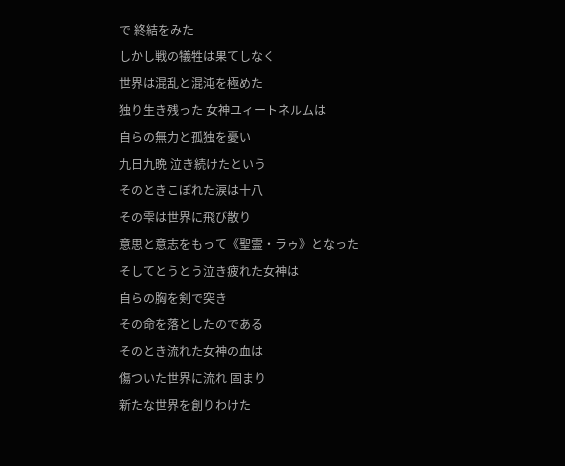で 終結をみた
しかし戦の犠牲は果てしなく
世界は混乱と混沌を極めた
独り生き残った 女神ユィートネルムは
自らの無力と孤独を憂い
九日九晩 泣き続けたという
そのときこぼれた涙は十八
その雫は世界に飛び散り
意思と意志をもって《聖霊・ラゥ》となった
そしてとうとう泣き疲れた女神は
自らの胸を剣で突き
その命を落としたのである
そのとき流れた女神の血は
傷ついた世界に流れ 固まり
新たな世界を創りわけた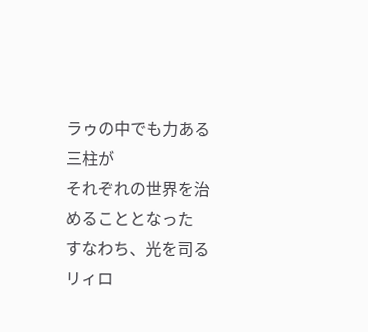ラゥの中でも力ある三柱が
それぞれの世界を治めることとなった
すなわち、光を司るリィロ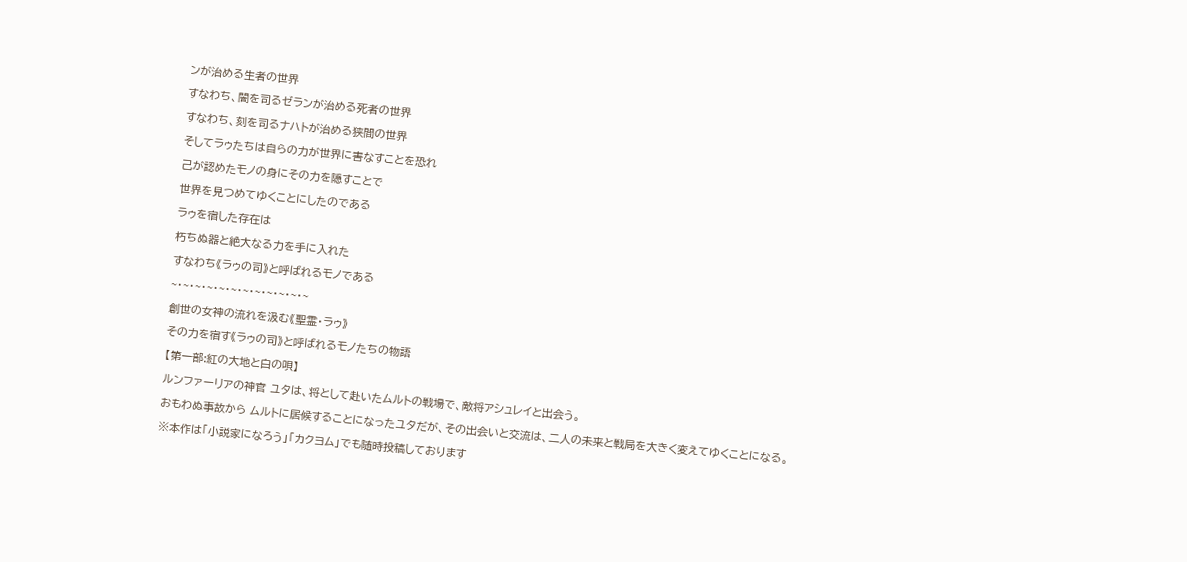ンが治める生者の世界
すなわち、闇を司るゼランが治める死者の世界
すなわち、刻を司るナハトが治める狭間の世界
そしてラゥたちは自らの力が世界に害なすことを恐れ
己が認めたモノの身にその力を隠すことで
世界を見つめてゆくことにしたのである
ラゥを宿した存在は
朽ちぬ器と絶大なる力を手に入れた
すなわち《ラゥの司》と呼ばれるモノである
~・~・~・~・~・~・~・~・~・~・~・~
創世の女神の流れを汲む《聖霊・ラゥ》
その力を宿す《ラゥの司》と呼ばれるモノたちの物語
【第一部:紅の大地と白の唄】
ルンファーリアの神官 ユタは、将として赴いたムルトの戦場で、敵将アシュレイと出会う。
おもわぬ事故から ムルトに居候することになったユタだが、その出会いと交流は、二人の未来と戦局を大きく変えてゆくことになる。
※本作は「小説家になろう」「カクヨム」でも随時投稿しております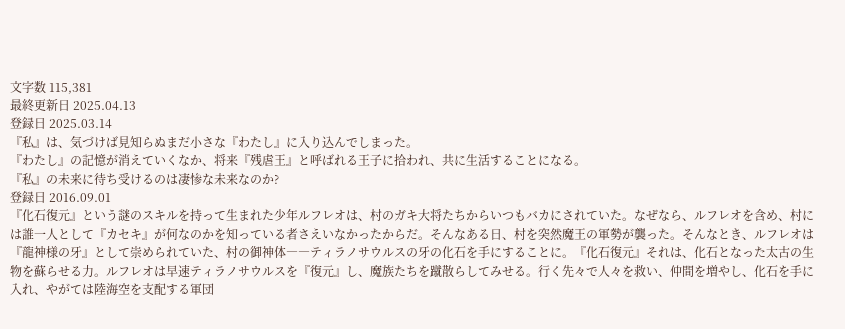文字数 115,381
最終更新日 2025.04.13
登録日 2025.03.14
『私』は、気づけば見知らぬまだ小さな『わたし』に入り込んでしまった。
『わたし』の記憶が消えていくなか、将来『残虐王』と呼ばれる王子に拾われ、共に生活することになる。
『私』の未来に待ち受けるのは凄惨な未来なのか?
登録日 2016.09.01
『化石復元』という謎のスキルを持って生まれた少年ルフレオは、村のガキ大将たちからいつもバカにされていた。なぜなら、ルフレオを含め、村には誰一人として『カセキ』が何なのかを知っている者さえいなかったからだ。そんなある日、村を突然魔王の軍勢が襲った。そんなとき、ルフレオは『龍神様の牙』として崇められていた、村の御神体――ティラノサウルスの牙の化石を手にすることに。『化石復元』それは、化石となった太古の生物を蘇らせる力。ルフレオは早速ティラノサウルスを『復元』し、魔族たちを蹴散らしてみせる。行く先々で人々を救い、仲間を増やし、化石を手に入れ、やがては陸海空を支配する軍団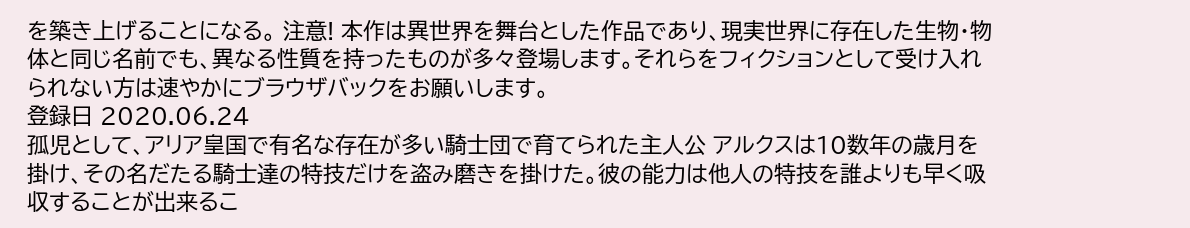を築き上げることになる。 注意! 本作は異世界を舞台とした作品であり、現実世界に存在した生物・物体と同じ名前でも、異なる性質を持ったものが多々登場します。それらをフィクションとして受け入れられない方は速やかにブラウザバックをお願いします。
登録日 2020.06.24
孤児として、アリア皇国で有名な存在が多い騎士団で育てられた主人公 アルクスは10数年の歳月を掛け、その名だたる騎士達の特技だけを盗み磨きを掛けた。彼の能力は他人の特技を誰よりも早く吸収することが出来るこ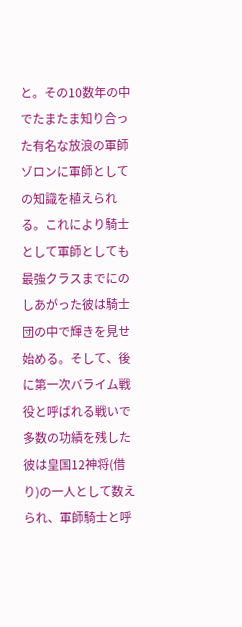と。その10数年の中でたまたま知り合った有名な放浪の軍師 ゾロンに軍師としての知識を植えられる。これにより騎士として軍師としても最強クラスまでにのしあがった彼は騎士団の中で輝きを見せ始める。そして、後に第一次バライム戦役と呼ばれる戦いで多数の功績を残した彼は皇国12神将(借り)の一人として数えられ、軍師騎士と呼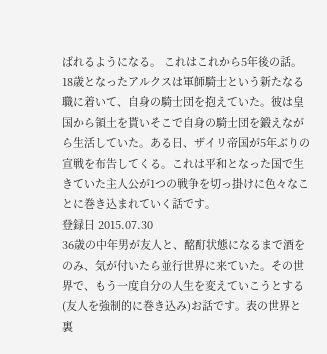ばれるようになる。 これはこれから5年後の話。 18歳となったアルクスは軍師騎士という新たなる職に着いて、自身の騎士団を抱えていた。彼は皇国から領土を貰いそこで自身の騎士団を鍛えながら生活していた。ある日、ザイリ帝国が5年ぶりの宣戦を布告してくる。これは平和となった国で生きていた主人公が1つの戦争を切っ掛けに色々なことに巻き込まれていく話です。
登録日 2015.07.30
36歳の中年男が友人と、酩酊状態になるまで酒をのみ、気が付いたら並行世界に来ていた。その世界で、もう一度自分の人生を変えていこうとする(友人を強制的に巻き込み)お話です。表の世界と裏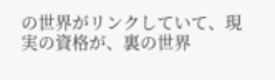の世界がリンクしていて、現実の資格が、裏の世界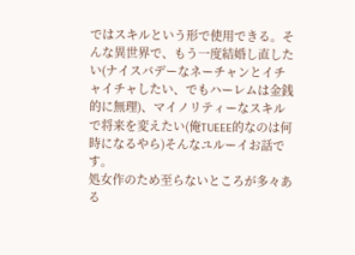ではスキルという形で使用できる。そんな異世界で、もう一度結婚し直したい(ナイスバデーなネーチャンとイチャイチャしたい、でもハーレムは金銭的に無理)、マイノリティーなスキルで将来を変えたい(俺TUEEE的なのは何時になるやら)そんなユルーイお話です。
処女作のため至らないところが多々ある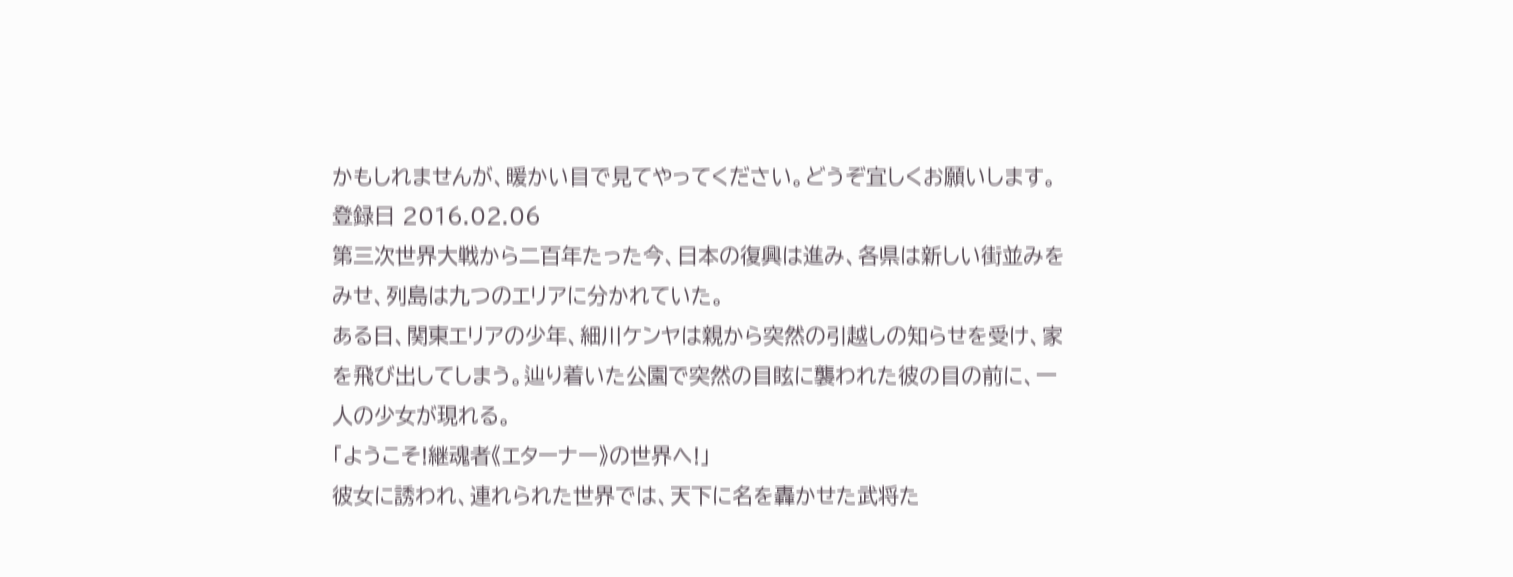かもしれませんが、暖かい目で見てやってください。どうぞ宜しくお願いします。
登録日 2016.02.06
第三次世界大戦から二百年たった今、日本の復興は進み、各県は新しい街並みをみせ、列島は九つのエリアに分かれていた。
ある日、関東エリアの少年、細川ケンヤは親から突然の引越しの知らせを受け、家を飛び出してしまう。辿り着いた公園で突然の目眩に襲われた彼の目の前に、一人の少女が現れる。
「ようこそ!継魂者《エターナー》の世界へ!」
彼女に誘われ、連れられた世界では、天下に名を轟かせた武将た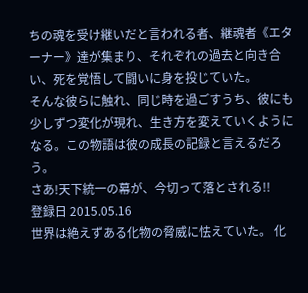ちの魂を受け継いだと言われる者、継魂者《エターナー》達が集まり、それぞれの過去と向き合い、死を覚悟して闘いに身を投じていた。
そんな彼らに触れ、同じ時を過ごすうち、彼にも少しずつ変化が現れ、生き方を変えていくようになる。この物語は彼の成長の記録と言えるだろう。
さあ!天下統一の幕が、今切って落とされる!!
登録日 2015.05.16
世界は絶えずある化物の脅威に怯えていた。 化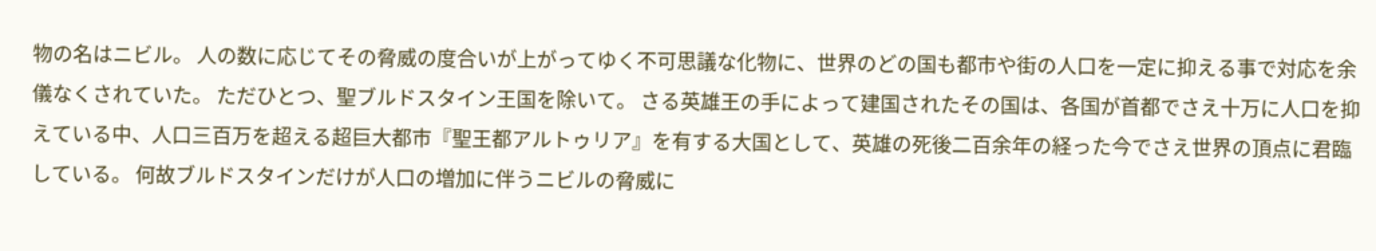物の名はニビル。 人の数に応じてその脅威の度合いが上がってゆく不可思議な化物に、世界のどの国も都市や街の人口を一定に抑える事で対応を余儀なくされていた。 ただひとつ、聖ブルドスタイン王国を除いて。 さる英雄王の手によって建国されたその国は、各国が首都でさえ十万に人口を抑えている中、人口三百万を超える超巨大都市『聖王都アルトゥリア』を有する大国として、英雄の死後二百余年の経った今でさえ世界の頂点に君臨している。 何故ブルドスタインだけが人口の増加に伴うニビルの脅威に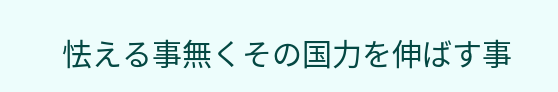怯える事無くその国力を伸ばす事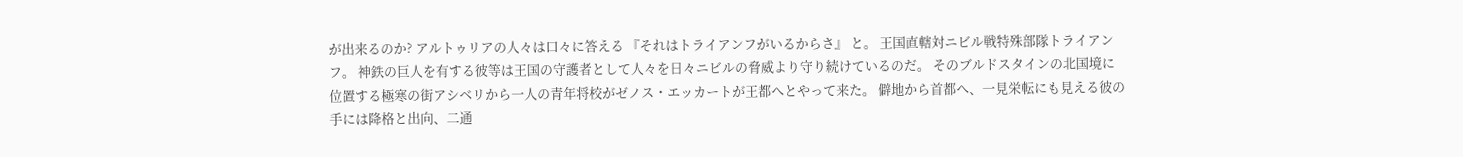が出来るのか? アルトゥリアの人々は口々に答える 『それはトライアンフがいるからさ』 と。 王国直轄対ニビル戦特殊部隊トライアンフ。 神鉄の巨人を有する彼等は王国の守護者として人々を日々ニビルの脅威より守り続けているのだ。 そのブルドスタインの北国境に位置する極寒の街アシベリから一人の青年将校がゼノス・エッカートが王都へとやって来た。 僻地から首都へ、一見栄転にも見える彼の手には降格と出向、二通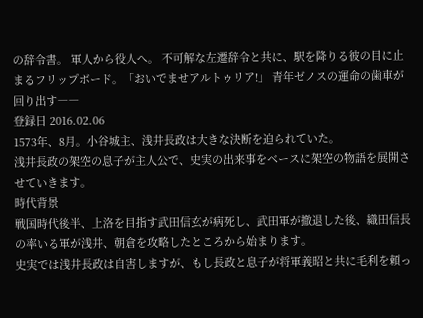の辞令書。 軍人から役人へ。 不可解な左遷辞令と共に、駅を降りる彼の目に止まるフリップボード。「おいでませアルトゥリア!」 青年ゼノスの運命の歯車が回り出す――
登録日 2016.02.06
1573年、8月。小谷城主、浅井長政は大きな決断を迫られていた。
浅井長政の架空の息子が主人公で、史実の出来事をベースに架空の物語を展開させていきます。
時代背景
戦国時代後半、上洛を目指す武田信玄が病死し、武田軍が撤退した後、織田信長の率いる軍が浅井、朝倉を攻略したところから始まります。
史実では浅井長政は自害しますが、もし長政と息子が将軍義昭と共に毛利を頼っ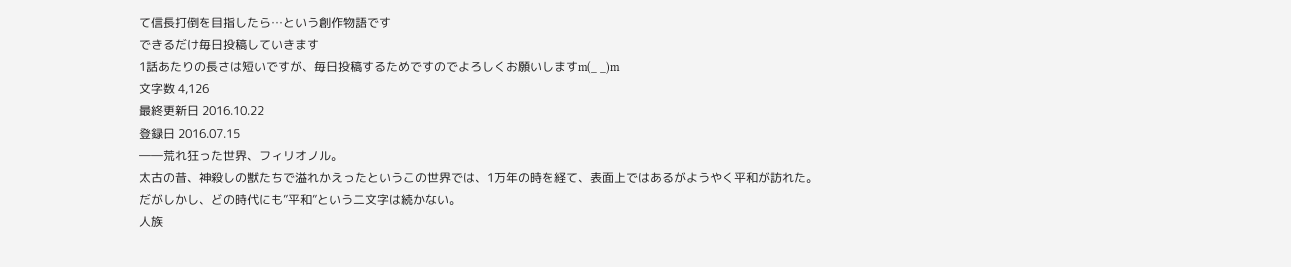て信長打倒を目指したら…という創作物語です
できるだけ毎日投稿していきます
1話あたりの長さは短いですが、毎日投稿するためですのでよろしくお願いしますm(_ _)m
文字数 4,126
最終更新日 2016.10.22
登録日 2016.07.15
――荒れ狂った世界、フィリオノル。
太古の昔、神殺しの獣たちで溢れかえったというこの世界では、1万年の時を経て、表面上ではあるがようやく平和が訪れた。
だがしかし、どの時代にも”平和”という二文字は続かない。
人族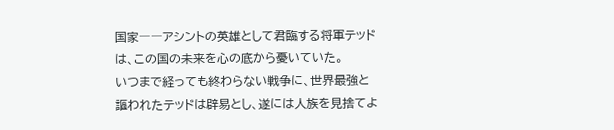国家――アシントの英雄として君臨する将軍テッドは、この国の未来を心の底から憂いていた。
いつまで経っても終わらない戦争に、世界最強と謳われたテッドは辟易とし、遂には人族を見捨てよ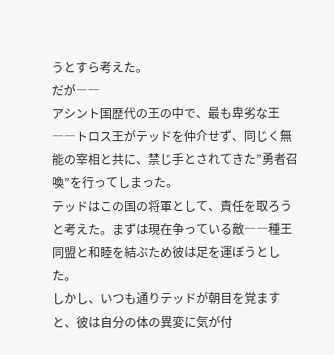うとすら考えた。
だが――
アシント国歴代の王の中で、最も卑劣な王――トロス王がテッドを仲介せず、同じく無能の宰相と共に、禁じ手とされてきた”勇者召喚”を行ってしまった。
テッドはこの国の将軍として、責任を取ろうと考えた。まずは現在争っている敵――種王同盟と和睦を結ぶため彼は足を運ぼうとした。
しかし、いつも通りテッドが朝目を覚ますと、彼は自分の体の異変に気が付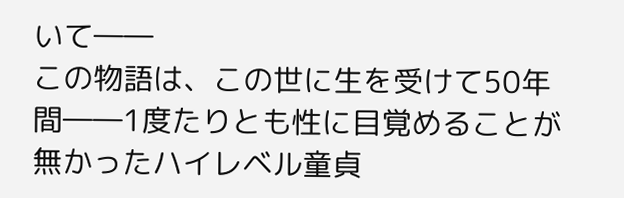いて――
この物語は、この世に生を受けて50年間――1度たりとも性に目覚めることが無かったハイレベル童貞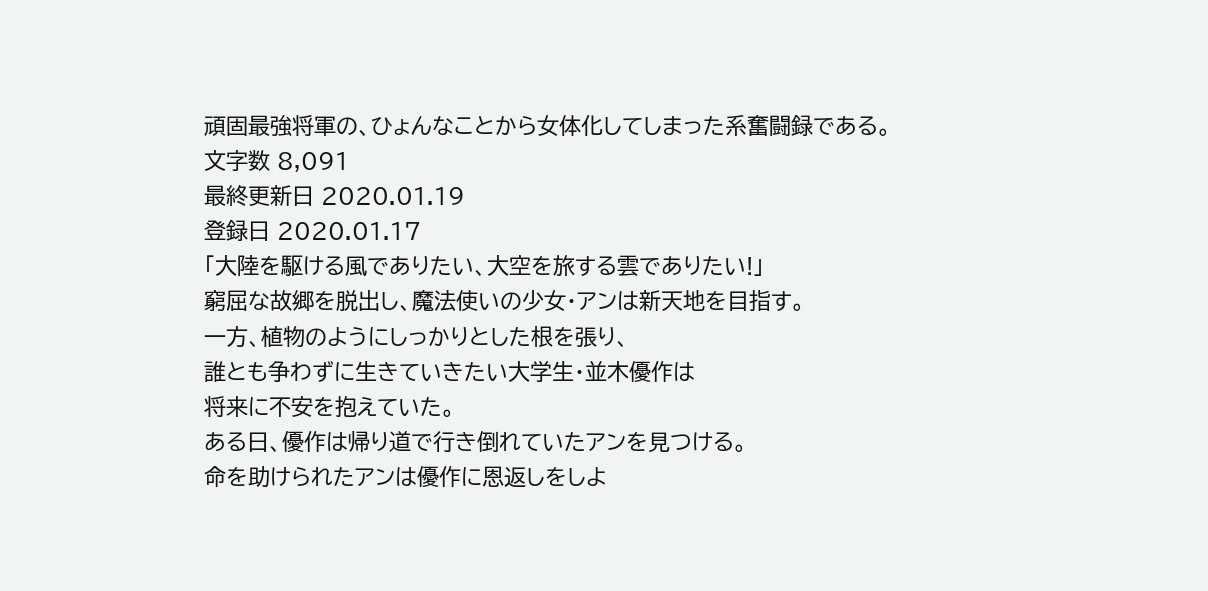頑固最強将軍の、ひょんなことから女体化してしまった系奮闘録である。
文字数 8,091
最終更新日 2020.01.19
登録日 2020.01.17
「大陸を駆ける風でありたい、大空を旅する雲でありたい!」
窮屈な故郷を脱出し、魔法使いの少女・アンは新天地を目指す。
一方、植物のようにしっかりとした根を張り、
誰とも争わずに生きていきたい大学生・並木優作は
将来に不安を抱えていた。
ある日、優作は帰り道で行き倒れていたアンを見つける。
命を助けられたアンは優作に恩返しをしよ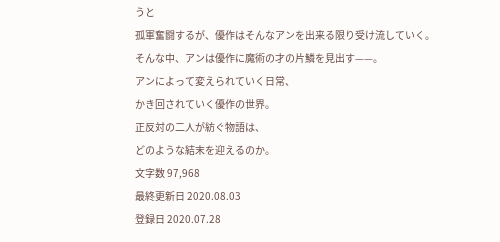うと
孤軍奮闘するが、優作はそんなアンを出来る限り受け流していく。
そんな中、アンは優作に魔術の才の片鱗を見出す——。
アンによって変えられていく日常、
かき回されていく優作の世界。
正反対の二人が紡ぐ物語は、
どのような結末を迎えるのか。
文字数 97,968
最終更新日 2020.08.03
登録日 2020.07.28